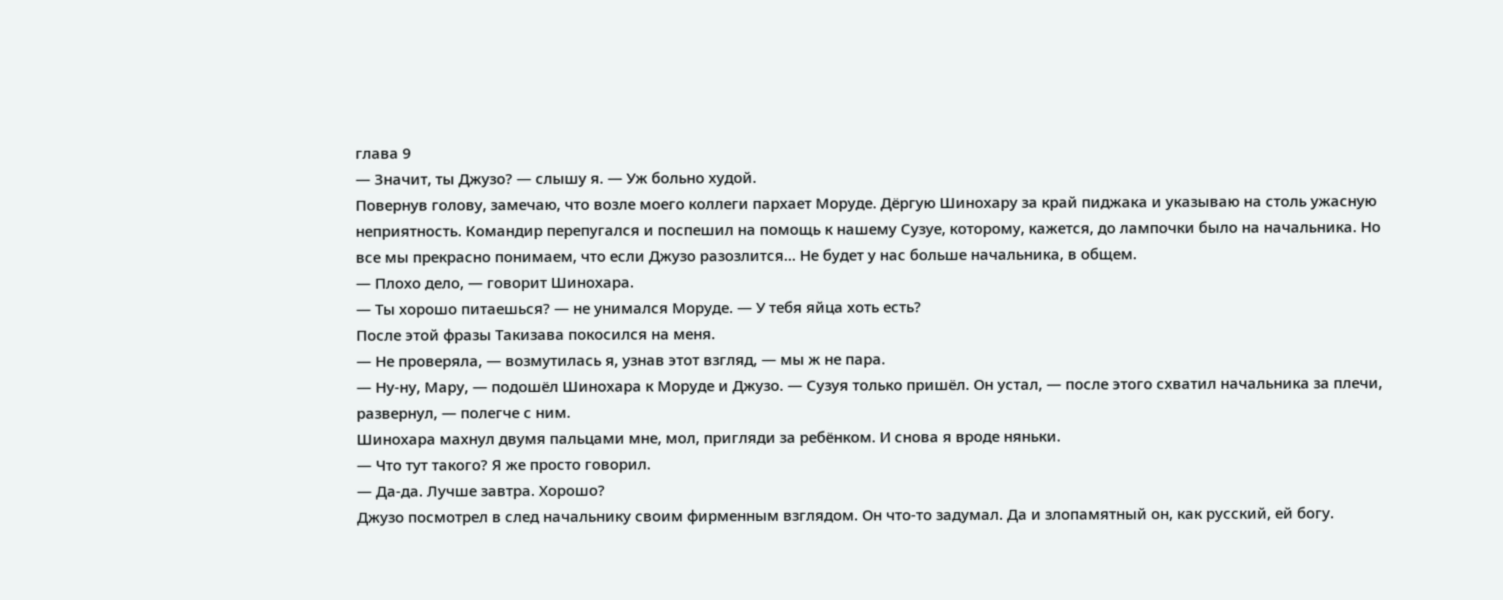глава 9
— Значит, ты Джузо? — слышу я. — Уж больно худой.
Повернув голову, замечаю, что возле моего коллеги пархает Моруде. Дёргую Шинохару за край пиджака и указываю на столь ужасную неприятность. Командир перепугался и поспешил на помощь к нашему Сузуе, которому, кажется, до лампочки было на начальника. Но все мы прекрасно понимаем, что если Джузо разозлится... Не будет у нас больше начальника, в общем.
— Плохо дело, — говорит Шинохара.
— Ты хорошо питаешься? — не унимался Моруде. — У тебя яйца хоть есть?
После этой фразы Такизава покосился на меня.
— Не проверяла, — возмутилась я, узнав этот взгляд, — мы ж не пара.
— Ну-ну, Мару, — подошёл Шинохара к Моруде и Джузо. — Сузуя только пришёл. Он устал, — после этого схватил начальника за плечи, развернул, — полегче с ним.
Шинохара махнул двумя пальцами мне, мол, пригляди за ребёнком. И снова я вроде няньки.
— Что тут такого? Я же просто говорил.
— Да-да. Лучше завтра. Хорошо?
Джузо посмотрел в след начальнику своим фирменным взглядом. Он что-то задумал. Да и злопамятный он, как русский, ей богу.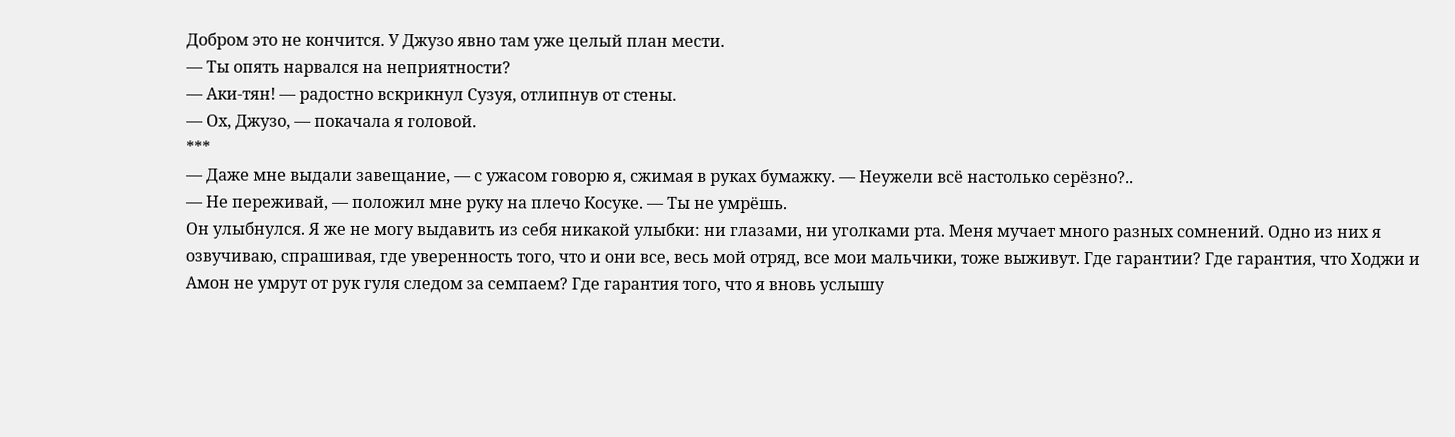Добром это не кончится. У Джузо явно там уже целый план мести.
— Ты опять нарвался на неприятности?
— Аки-тян! — радостно вскрикнул Сузуя, отлипнув от стены.
— Ох, Джузо, — покачала я головой.
***
— Даже мне выдали завещание, — с ужасом говорю я, сжимая в руках бумажку. — Неужели всё настолько серёзно?..
— Не переживай, — положил мне руку на плечо Косуке. — Ты не умрёшь.
Он улыбнулся. Я же не могу выдавить из себя никакой улыбки: ни глазами, ни уголками рта. Меня мучает много разных сомнений. Одно из них я озвучиваю, спрашивая, где уверенность того, что и они все, весь мой отряд, все мои мальчики, тоже выживут. Где гарантии? Где гарантия, что Ходжи и Амон не умрут от рук гуля следом за семпаем? Где гарантия того, что я вновь услышу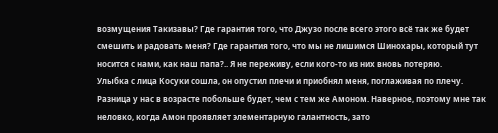возмущения Такизавы? Где гарантия того, что Джузо после всего этого всё так же будет смешить и радовать меня? Где гарантия того, что мы не лишимся Шинохары, который тут носится с нами, как наш папа?.. Я не переживу, если кого-то из них вновь потеряю.
Улыбка с лица Косуки сошла, он опустил плечи и приобнял меня, поглаживая по плечу. Разница у нас в возрасте побольше будет, чем с тем же Амоном. Наверное, поэтому мне так неловко, когда Амон проявляет элементарную галантность, зато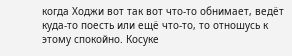когда Ходжи вот так вот что-то обнимает, ведёт куда-то поесть или ещё что-то, то отношусь к этому спокойно. Косуке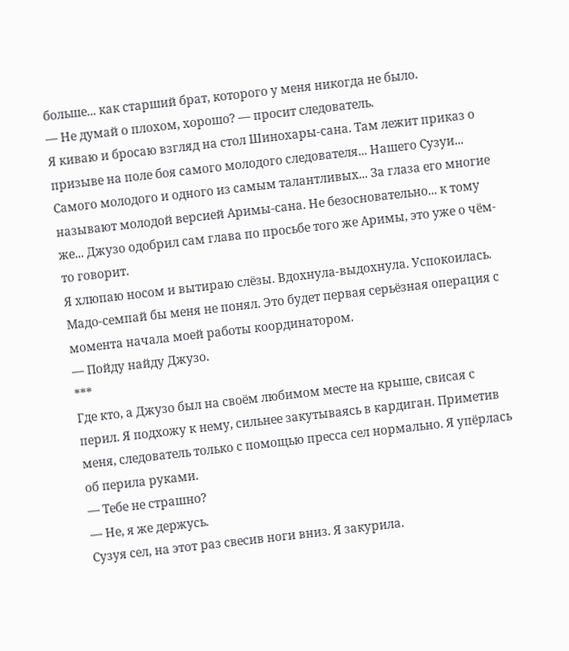больше... как старший брат, которого у меня никогда не было.
— Не думай о плохом, хорошо? — просит следователь.
Я киваю и бросаю взгляд на стол Шинохары-сана. Там лежит приказ о призыве на поле боя самого молодого следователя... Нашего Сузуи... Самого молодого и одного из самым талантливых... За глаза его многие называют молодой версией Аримы-сана. Не безосновательно... к тому же... Джузо одобрил сам глава по просьбе того же Аримы, это уже о чём-то говорит.
Я хлюпаю носом и вытираю слёзы. Вдохнула-выдохнула. Успокоилась. Мадо-семпай бы меня не понял. Это будет первая серьёзная операция с момента начала моей работы координатором.
— Пойду найду Джузо.
***
Где кто, а Джузо был на своём любимом месте на крыше, свисая с перил. Я подхожу к нему, сильнее закутываясь в кардиган. Приметив меня, следователь только с помощью пресса сел нормально. Я упёрлась об перила руками.
— Тебе не страшно?
— Не, я же держусь.
Сузуя сел, на этот раз свесив ноги вниз. Я закурила.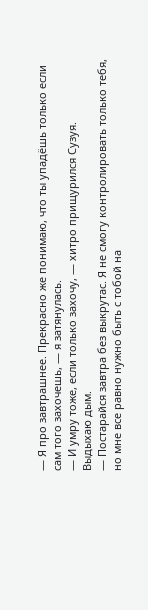— Я про завтрашнее. Прекрасно же понимаю, что ты упадёшь только если сам того захочешь, — я затянулась.
— И умру тоже, если только захочу, — хитро прищурился Сузуя.
Выдыхаю дым.
— Постарайся завтра без выкрутас. Я не смогу контролировать только тебя, но мне все равно нужно быть с тобой на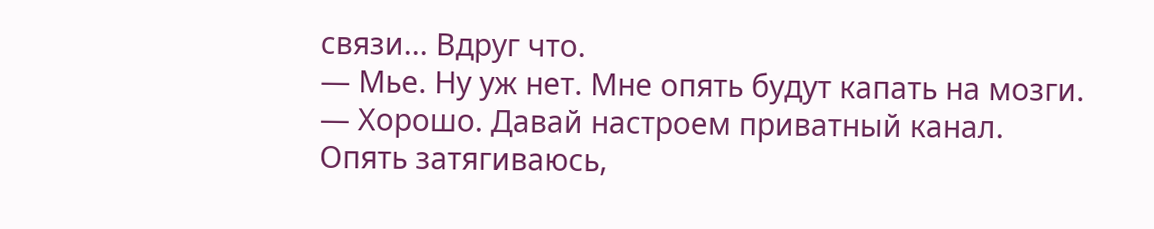связи... Вдруг что.
— Мье. Ну уж нет. Мне опять будут капать на мозги.
— Хорошо. Давай настроем приватный канал.
Опять затягиваюсь,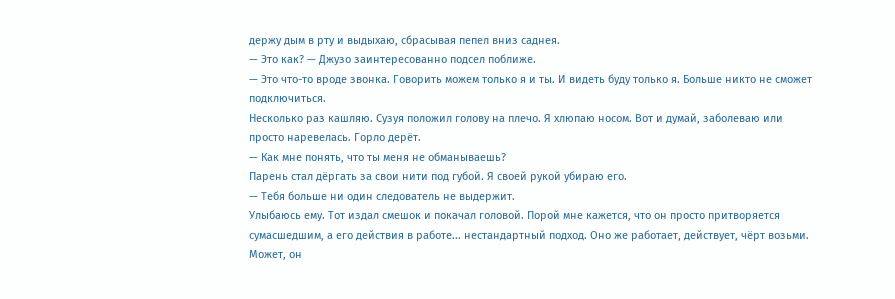держу дым в рту и выдыхаю, сбрасывая пепел вниз саднея.
— Это как? — Джузо заинтересованно подсел поближе.
— Это что-то вроде звонка. Говорить можем только я и ты. И видеть буду только я. Больше никто не сможет подключиться.
Несколько раз кашляю. Сузуя положил голову на плечо. Я хлюпаю носом. Вот и думай, заболеваю или просто наревелась. Горло дерёт.
— Как мне понять, что ты меня не обманываешь?
Парень стал дёргать за свои нити под губой. Я своей рукой убираю его.
— Тебя больше ни один следователь не выдержит.
Улыбаюсь ему. Тот издал смешок и покачал головой. Порой мне кажется, что он просто притворяется сумасшедшим, а его действия в работе... нестандартный подход. Оно же работает, действует, чёрт возьми. Может, он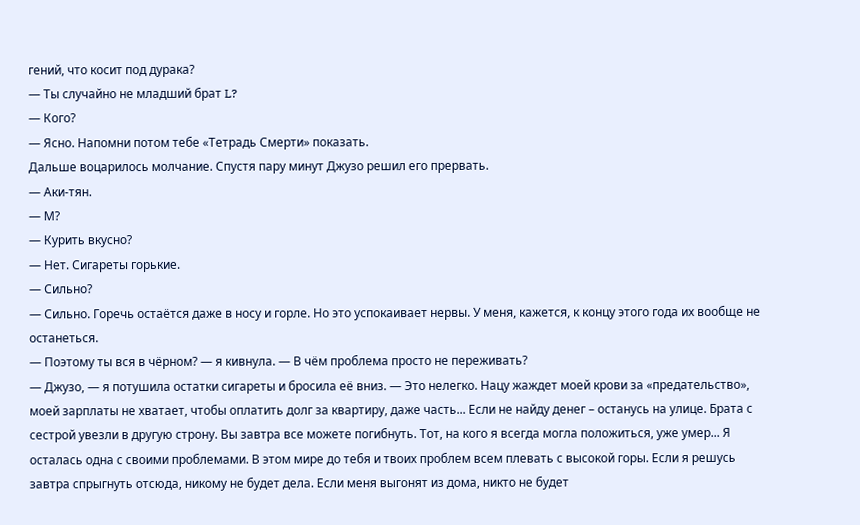гений, что косит под дурака?
— Ты случайно не младший брат L?
— Кого?
— Ясно. Напомни потом тебе «Тетрадь Смерти» показать.
Дальше воцарилось молчание. Спустя пару минут Джузо решил его прервать.
— Аки-тян.
— М?
— Курить вкусно?
— Нет. Сигареты горькие.
— Сильно?
— Сильно. Горечь остаётся даже в носу и горле. Но это успокаивает нервы. У меня, кажется, к концу этого года их вообще не останеться.
— Поэтому ты вся в чёрном? — я кивнула. — В чём проблема просто не переживать?
— Джузо, — я потушила остатки сигареты и бросила её вниз. — Это нелегко. Нацу жаждет моей крови за «предательство», моей зарплаты не хватает, чтобы оплатить долг за квартиру, даже часть... Если не найду денег – останусь на улице. Брата с сестрой увезли в другую строну. Вы завтра все можете погибнуть. Тот, на кого я всегда могла положиться, уже умер... Я осталась одна с своими проблемами. В этом мире до тебя и твоих проблем всем плевать с высокой горы. Если я решусь завтра спрыгнуть отсюда, никому не будет дела. Если меня выгонят из дома, никто не будет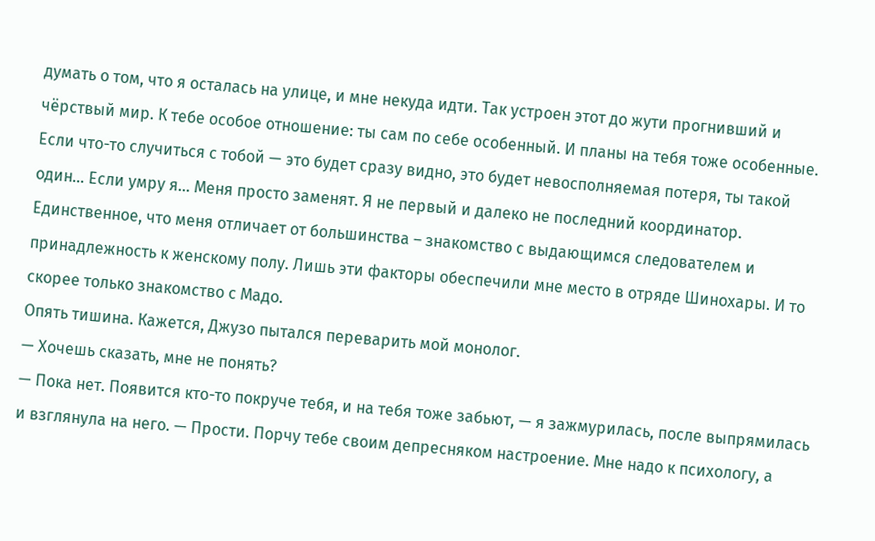думать о том, что я осталась на улице, и мне некуда идти. Так устроен этот до жути прогнивший и чёрствый мир. К тебе особое отношение: ты сам по себе особенный. И планы на тебя тоже особенные. Если что-то случиться с тобой — это будет сразу видно, это будет невосполняемая потеря, ты такой один... Если умру я... Меня просто заменят. Я не первый и далеко не последний координатор. Единственное, что меня отличает от большинства – знакомство с выдающимся следователем и принадлежность к женскому полу. Лишь эти факторы обеспечили мне место в отряде Шинохары. И то скорее только знакомство с Мадо.
Опять тишина. Кажется, Джузо пытался переварить мой монолог.
— Хочешь сказать, мне не понять?
— Пока нет. Появится кто-то покруче тебя, и на тебя тоже забьют, — я зажмурилась, после выпрямилась и взглянула на него. — Прости. Порчу тебе своим депресняком настроение. Мне надо к психологу, а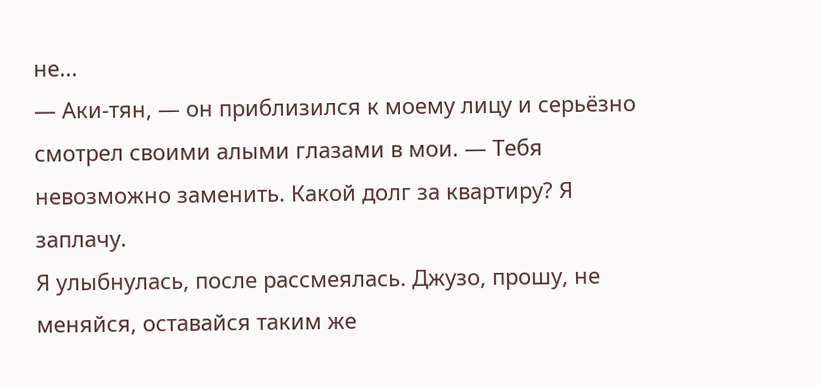не...
— Аки-тян, — он приблизился к моему лицу и серьёзно смотрел своими алыми глазами в мои. — Тебя невозможно заменить. Какой долг за квартиру? Я заплачу.
Я улыбнулась, после рассмеялась. Джузо, прошу, не меняйся, оставайся таким же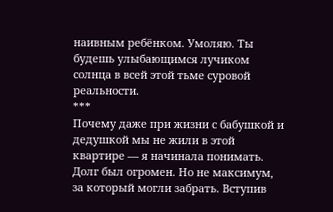наивным ребёнком. Умоляю. Ты будешь улыбающимся лучиком солнца в всей этой тьме суровой реальности.
***
Почему даже при жизни с бабушкой и дедушкой мы не жили в этой квартире — я начинала понимать. Долг был огромен. Но не максимум, за который могли забрать. Вступив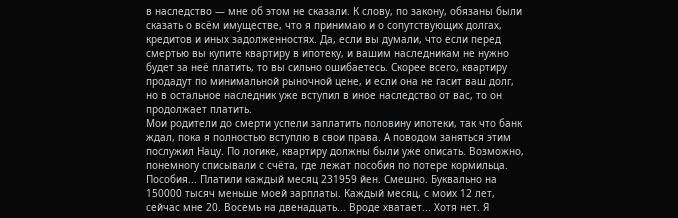в наследство — мне об этом не сказали. К слову, по закону, обязаны были сказать о всём имуществе, что я принимаю и о сопутствующих долгах, кредитов и иных задолженностях. Да, если вы думали, что если перед смертью вы купите квартиру в ипотеку, и вашим наследникам не нужно будет за неё платить, то вы сильно ошибаетесь. Скорее всего, квартиру продадут по минимальной рыночной цене, и если она не гасит ваш долг, но в остальное наследник уже вступил в иное наследство от вас, то он продолжает платить.
Мои родители до смерти успели заплатить половину ипотеки, так что банк ждал, пока я полностью вступлю в свои права. А поводом заняться этим послужил Нацу. По логике, квартиру должны были уже описать. Возможно, понемногу списывали с счёта, где лежат пособия по потере кормильца. Пособия... Платили каждый месяц 231959 йен. Смешно. Буквально на 150000 тысяч меньше моей зарплаты. Каждый месяц, с моих 12 лет, сейчас мне 20. Восемь на двенадцать... Вроде хватает... Хотя нет. Я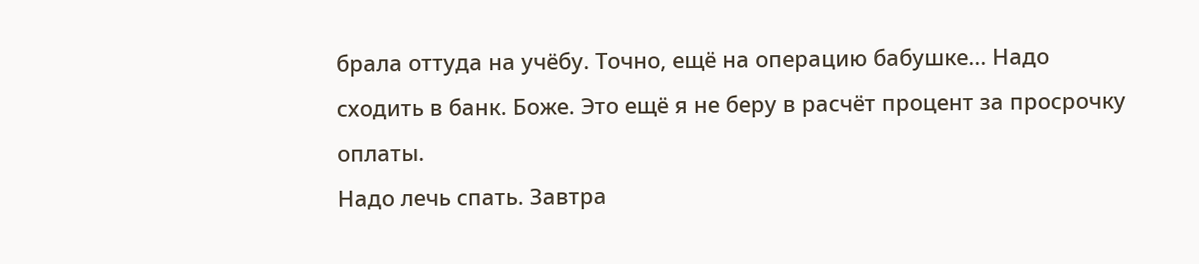брала оттуда на учёбу. Точно, ещё на операцию бабушке... Надо сходить в банк. Боже. Это ещё я не беру в расчёт процент за просрочку оплаты.
Надо лечь спать. Завтра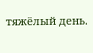тяжёлый день.